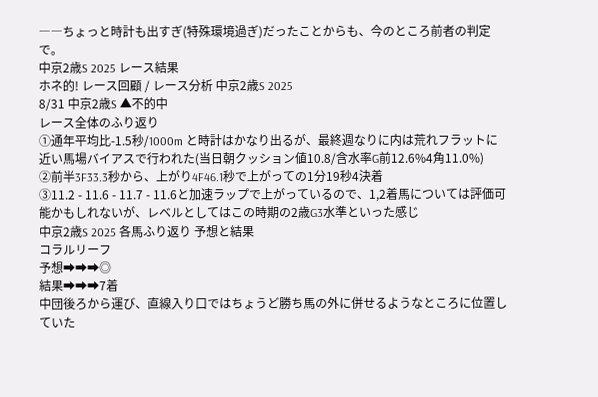――ちょっと時計も出すぎ(特殊環境過ぎ)だったことからも、今のところ前者の判定で。
中京2歳S 2025 レース結果
ホネ的! レース回顧 / レース分析 中京2歳S 2025
8/31 中京2歳S ▲不的中
レース全体のふり返り
①通年平均比-1.5秒/1000m と時計はかなり出るが、最終週なりに内は荒れフラットに近い馬場バイアスで行われた(当日朝クッション値10.8/含水率G前12.6%4角11.0%)
②前半3F33.3秒から、上がり4F46.1秒で上がっての1分19秒4決着
③11.2 - 11.6 - 11.7 - 11.6と加速ラップで上がっているので、1,2着馬については評価可能かもしれないが、レベルとしてはこの時期の2歳G3水準といった感じ
中京2歳S 2025 各馬ふり返り 予想と結果
コラルリーフ
予想➡➡➡◎
結果➡➡➡7着
中団後ろから運び、直線入り口ではちょうど勝ち馬の外に併せるようなところに位置していた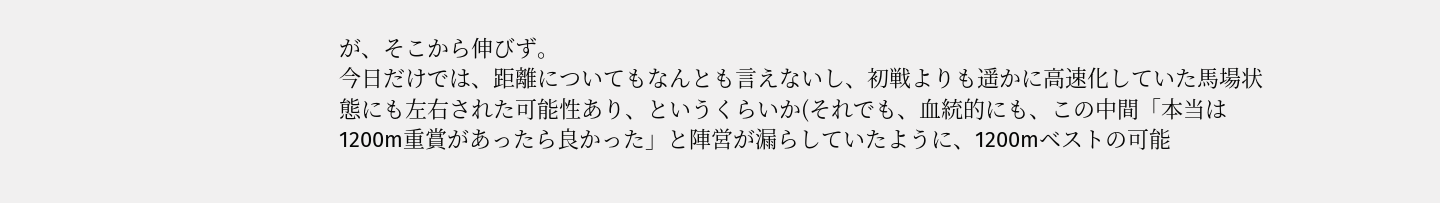が、そこから伸びず。
今日だけでは、距離についてもなんとも言えないし、初戦よりも遥かに高速化していた馬場状態にも左右された可能性あり、というくらいか(それでも、血統的にも、この中間「本当は1200m重賞があったら良かった」と陣営が漏らしていたように、1200mベストの可能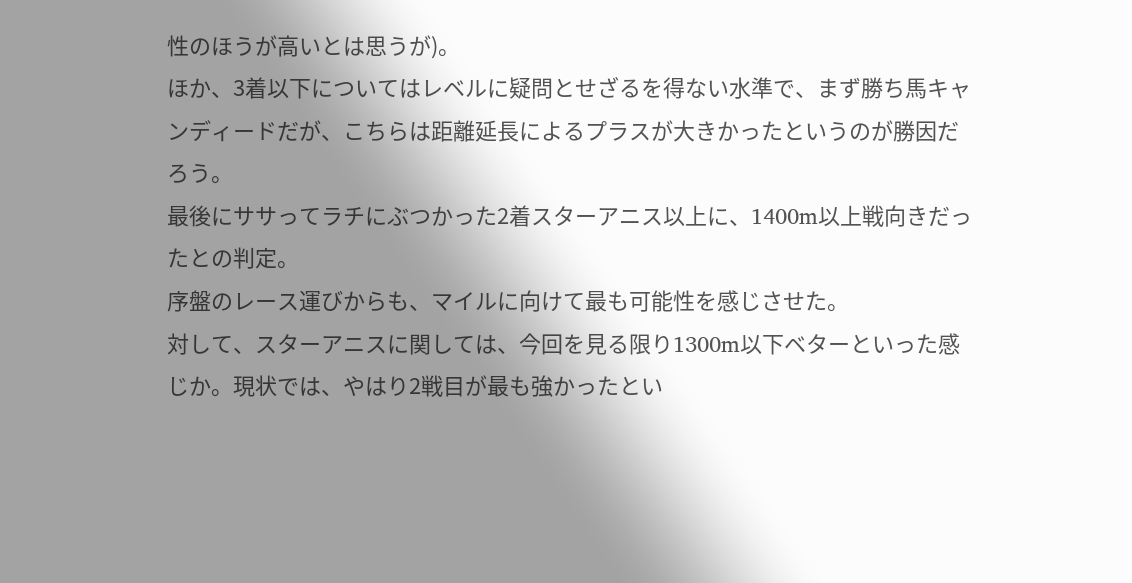性のほうが高いとは思うが)。
ほか、3着以下についてはレベルに疑問とせざるを得ない水準で、まず勝ち馬キャンディードだが、こちらは距離延長によるプラスが大きかったというのが勝因だろう。
最後にササってラチにぶつかった2着スターアニス以上に、1400m以上戦向きだったとの判定。
序盤のレース運びからも、マイルに向けて最も可能性を感じさせた。
対して、スターアニスに関しては、今回を見る限り1300m以下ベターといった感じか。現状では、やはり2戦目が最も強かったとい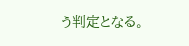う判定となる。